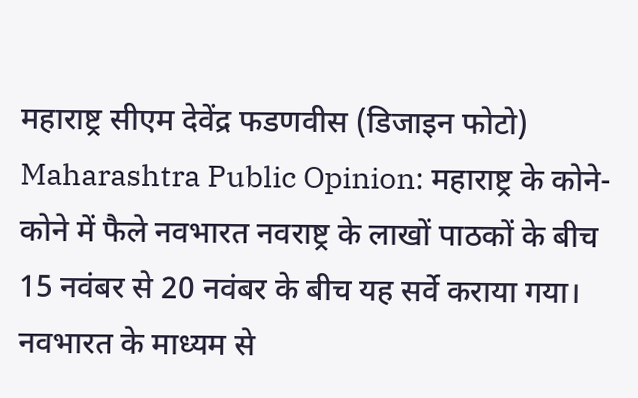महाराष्ट्र सीएम देवेंद्र फडणवीस (डिजाइन फोटो)
Maharashtra Public Opinion: महाराष्ट्र के कोने-कोने में फैले नवभारत नवराष्ट्र के लाखों पाठकों के बीच 15 नवंबर से 20 नवंबर के बीच यह सर्वे कराया गया। नवभारत के माध्यम से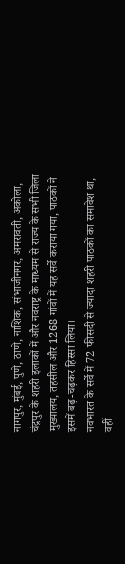नागपुर, मुंबई, पुणे, ठाणे, नाशिक, संभाजीनगर, अमरावती, अकोला, चंद्रपुर के शहरी इलाकों में और नवराष्ट्र के माध्यम से राज्य के सभी जिला मुख्यालय, तहसील और 1268 गांवों में यह सर्वे कराया गया, पाठकों ने इसमें बढ़-चढ़कर हिस्सा लिया।
नवभारत के सर्वे में 72 फीसदी से ज्यादा शहरी पाठकों का समावेश था, वहीं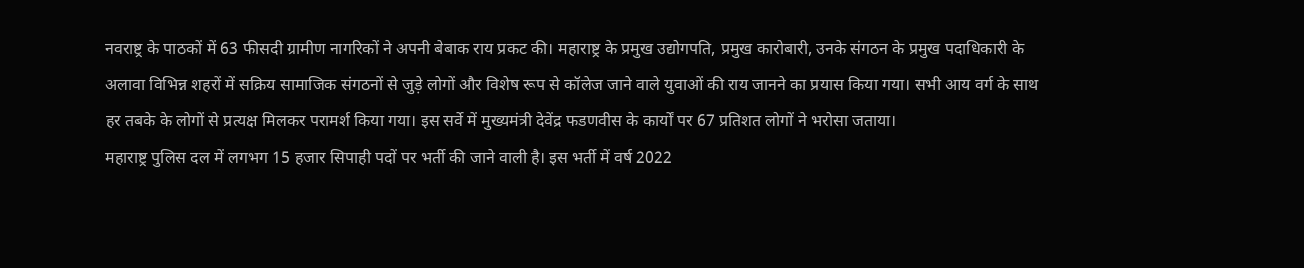नवराष्ट्र के पाठकों में 63 फीसदी ग्रामीण नागरिकों ने अपनी बेबाक राय प्रकट की। महाराष्ट्र के प्रमुख उद्योगपति, प्रमुख कारोबारी, उनके संगठन के प्रमुख पदाधिकारी के अलावा विभिन्न शहरों में सक्रिय सामाजिक संगठनों से जुड़े लोगों और विशेष रूप से कॉलेज जाने वाले युवाओं की राय जानने का प्रयास किया गया। सभी आय वर्ग के साथ हर तबके के लोगों से प्रत्यक्ष मिलकर परामर्श किया गया। इस सर्वे में मुख्यमंत्री देवेंद्र फडणवीस के कार्यों पर 67 प्रतिशत लोगों ने भरोसा जताया।
महाराष्ट्र पुलिस दल में लगभग 15 हजार सिपाही पदों पर भर्ती की जाने वाली है। इस भर्ती में वर्ष 2022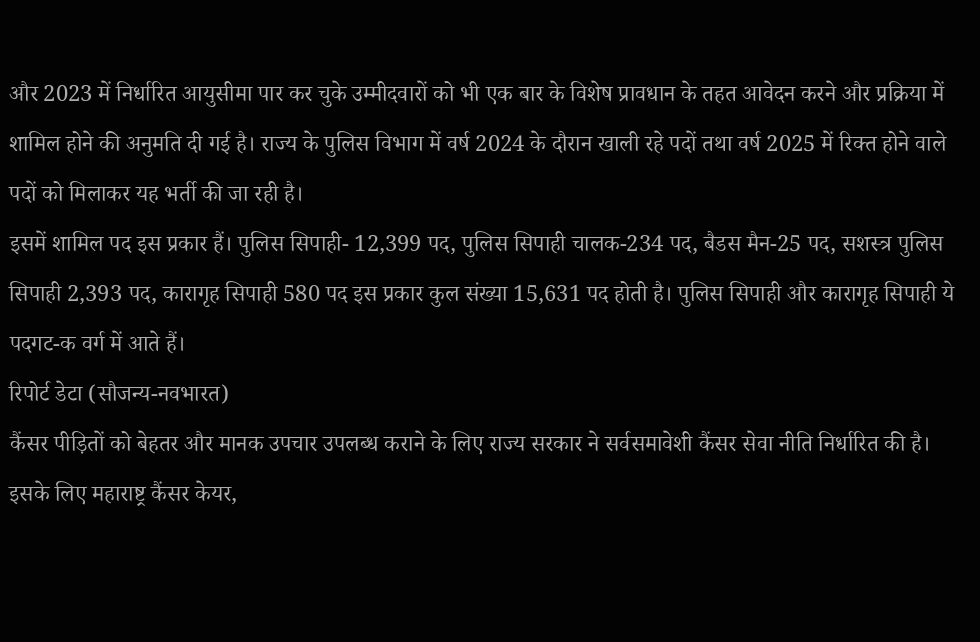और 2023 में निर्धारित आयुसीमा पार कर चुके उम्मीदवारों को भी एक बार के विशेष प्रावधान के तहत आवेदन करने और प्रक्रिया में शामिल होने की अनुमति दी गई है। राज्य के पुलिस विभाग में वर्ष 2024 के दौरान खाली रहे पदों तथा वर्ष 2025 में रिक्त होने वाले पदों को मिलाकर यह भर्ती की जा रही है।
इसमें शामिल पद इस प्रकार हैं। पुलिस सिपाही- 12,399 पद, पुलिस सिपाही चालक-234 पद, बैडस मैन-25 पद, सशस्त्र पुलिस सिपाही 2,393 पद, कारागृह सिपाही 580 पद इस प्रकार कुल संख्या 15,631 पद होती है। पुलिस सिपाही और कारागृह सिपाही ये पदगट-क वर्ग में आते हैं।
रिपोर्ट डेटा (सौजन्य-नवभारत)
कैंसर पीड़ितों को बेहतर और मानक उपचार उपलब्ध कराने के लिए राज्य सरकार ने सर्वसमावेशी कैंसर सेवा नीति निर्धारित की है। इसके लिए महाराष्ट्र कैंसर केयर,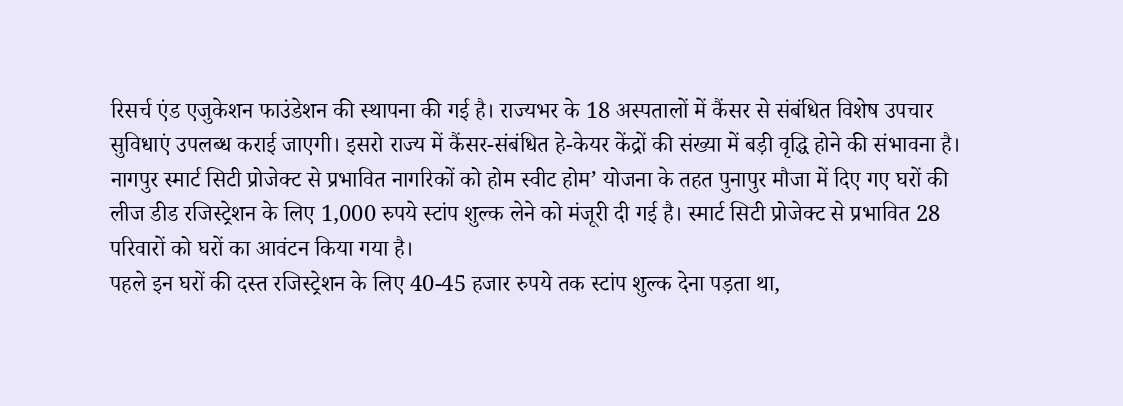रिसर्च एंड एजुकेशन फाउंडेशन की स्थापना की गई है। राज्यभर के 18 अस्पतालों में कैंसर से संबंधित विशेष उपचार सुविधाएं उपलब्ध कराई जाएगी। इसरो राज्य में कैंसर-संबंधित हे-केयर केंद्रों की संख्या में बड़ी वृद्धि होने की संभावना है।
नागपुर स्मार्ट सिटी प्रोजेक्ट से प्रभावित नागरिकों को होम स्वीट होम’ योजना के तहत पुनापुर मौजा में दिए गए घरों की लीज डीड रजिस्ट्रेशन के लिए 1,000 रुपये स्टांप शुल्क लेने को मंजूरी दी गई है। स्मार्ट सिटी प्रोजेक्ट से प्रभावित 28 परिवारों को घरों का आवंटन किया गया है।
पहले इन घरों की दस्त रजिस्ट्रेशन के लिए 40-45 हजार रुपये तक स्टांप शुल्क देना पड़ता था,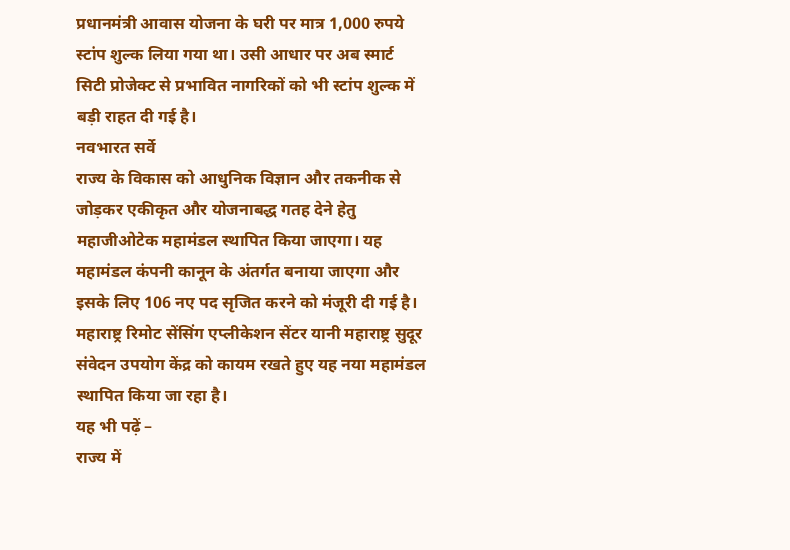प्रधानमंत्री आवास योजना के घरी पर मात्र 1,000 रुपये स्टांप शुल्क लिया गया था। उसी आधार पर अब स्मार्ट सिटी प्रोजेक्ट से प्रभावित नागरिकों को भी स्टांप शुल्क में बड़ी राहत दी गई है।
नवभारत सर्वे
राज्य के विकास को आधुनिक विज्ञान और तकनीक से जोड़कर एकीकृत और योजनाबद्ध गतह देने हेतु महाजीओटेक महामंडल स्थापित किया जाएगा। यह महामंडल कंपनी कानून के अंतर्गत बनाया जाएगा और इसके लिए 106 नए पद सृजित करने को मंजूरी दी गई है। महाराष्ट्र रिमोट सेंसिंग एप्लीकेशन सेंटर यानी महाराष्ट्र सुदूर संवेदन उपयोग केंद्र को कायम रखते हुए यह नया महामंडल स्थापित किया जा रहा है।
यह भी पढ़ें –
राज्य में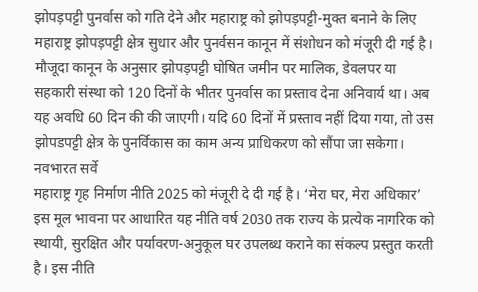झोपड़पट्टी पुनर्वास को गति देने और महाराष्ट्र को झोपड़पट्टी-मुक्त बनाने के लिए महाराष्ट्र झोपड़पट्टी क्षेत्र सुधार और पुनर्वसन कानून में संशोधन को मंजूरी दी गई है। मौजूदा कानून के अनुसार झोपड़पट्टी घोषित जमीन पर मालिक, डेवलपर या सहकारी संस्था को 120 दिनों के भीतर पुनर्वास का प्रस्ताव देना अनिवार्य था। अब यह अवधि 60 दिन की की जाएगी। यदि 60 दिनों में प्रस्ताव नहीं दिया गया, तो उस झोपडपट्टी क्षेत्र के पुनर्विकास का काम अन्य प्राधिकरण को सौंपा जा सकेगा।
नवभारत सर्वे
महाराष्ट्र गृह निर्माण नीति 2025 को मंजूरी दे दी गई है। ‘मेरा घर, मेरा अधिकार’ इस मूल भावना पर आधारित यह नीति वर्ष 2030 तक राज्य के प्रत्येक नागरिक को स्थायी, सुरक्षित और पर्यावरण-अनुकूल घर उपलब्ध कराने का संकल्प प्रस्तुत करती है। इस नीति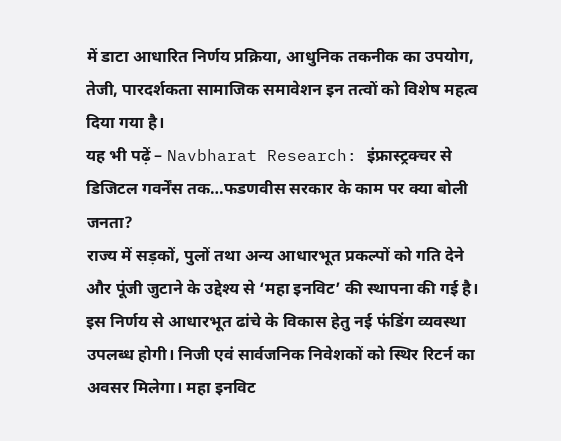में डाटा आधारित निर्णय प्रक्रिया, आधुनिक तकनीक का उपयोग, तेजी, पारदर्शकता सामाजिक समावेशन इन तत्वों को विशेष महत्व दिया गया है।
यह भी पढ़ें – Navbharat Research: इंफ्रास्ट्रक्चर से डिजिटल गवर्नेंस तक…फडणवीस सरकार के काम पर क्या बोली जनता?
राज्य में सड़कों, पुलों तथा अन्य आधारभूत प्रकल्पों को गति देने और पूंजी जुटाने के उद्देश्य से ‘महा इनविट’ की स्थापना की गई है। इस निर्णय से आधारभूत ढांचे के विकास हेतु नई फंडिंग व्यवस्था उपलब्ध होगी। निजी एवं सार्वजनिक निवेशकों को स्थिर रिटर्न का अवसर मिलेगा। महा इनविट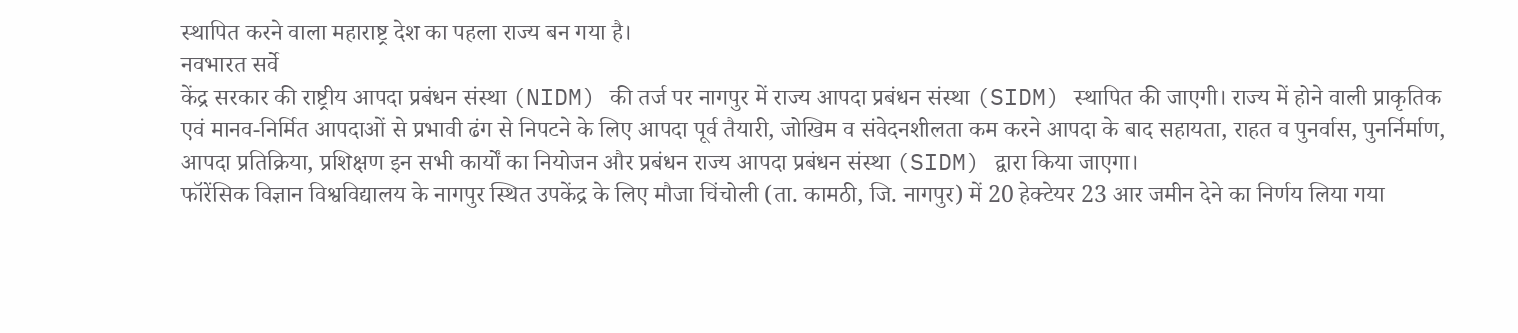स्थापित करने वाला महाराष्ट्र देश का पहला राज्य बन गया है।
नवभारत सर्वे
केंद्र सरकार की राष्ट्रीय आपदा प्रबंधन संस्था (NIDM) की तर्ज पर नागपुर में राज्य आपदा प्रबंधन संस्था (SIDM) स्थापित की जाएगी। राज्य में होने वाली प्राकृतिक एवं मानव-निर्मित आपदाओं से प्रभावी ढंग से निपटने के लिए आपदा पूर्व तैयारी, जोखिम व संवेदनशीलता कम करने आपदा के बाद सहायता, राहत व पुनर्वास, पुनर्निर्माण, आपदा प्रतिक्रिया, प्रशिक्षण इन सभी कार्यों का नियोजन और प्रबंधन राज्य आपदा प्रबंधन संस्था (SIDM) द्वारा किया जाएगा।
फॉरेंसिक विज्ञान विश्वविद्यालय के नागपुर स्थित उपकेंद्र के लिए मौजा चिंचोली (ता. कामठी, जि. नागपुर) में 20 हेक्टेयर 23 आर जमीन देने का निर्णय लिया गया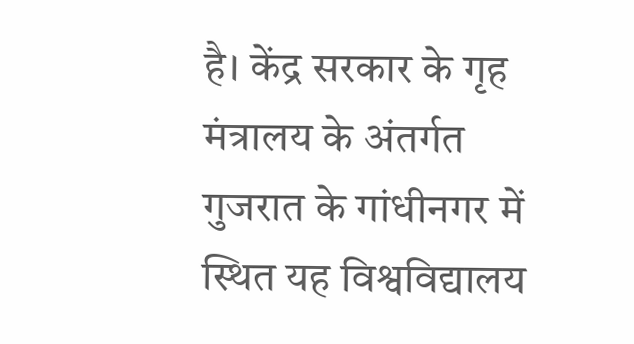है। केंद्र सरकार के गृह मंत्रालय के अंतर्गत गुजरात के गांधीनगर में स्थित यह विश्वविद्यालय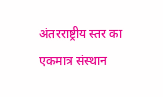अंतरराष्ट्रीय स्तर का एकमात्र संस्थान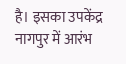है। इसका उपकेंद्र नागपुर में आरंभ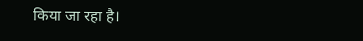किया जा रहा है।